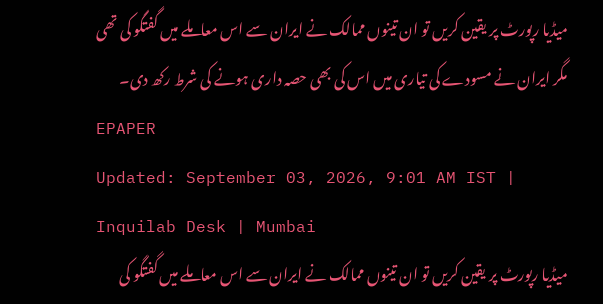میڈیا رپورٹ پر یقین کریں تو ان تینوں ممالک نے ایران سے اس معاملے میں گفتگو کی تھی مگر ایران نے مسودے کی تیاری میں اس کی بھی حصہ داری ہونے کی شرط رکھ دی۔
EPAPER
Updated: September 03, 2026, 9:01 AM IST | Inquilab Desk | Mumbai
میڈیا رپورٹ پر یقین کریں تو ان تینوں ممالک نے ایران سے اس معاملے میں گفتگو کی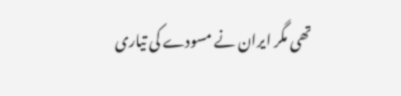تھی مگر ایران نے مسودے کی تیاری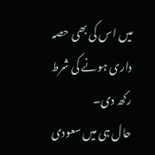میں اس کی بھی حصہ داری ہونے کی شرط رکھ دی۔
حال ہی میں سعودی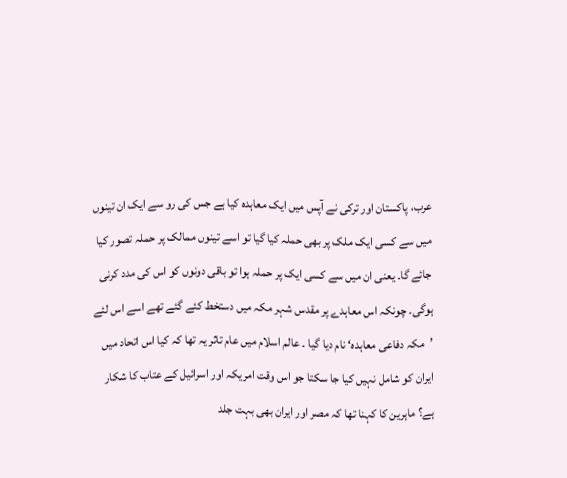عرب، پاکستان اور ترکی نے آپس میں ایک معاہدہ کیا ہے جس کی رو سے ایک ان تینوں میں سے کسی ایک ملک پر بھی حملہ کیا گیا تو اسے تینوں ممالک پر حملہ تصور کیا جائے گا۔ یعنی ان میں سے کسی ایک پر حملہ ہوا تو باقی دونوں کو اس کی مدد کرنی ہوگی۔ چونکہ اس معاہدے پر مقدس شہر مکہ میں دستخط کئے گئے تھے اسے اس لئے ’مکہ دفاعی معاہدہ‘ نام دیا گیا ۔ عالم اسلام میں عام تاثر یہ تھا کہ کیا اس اتحاد میں ایران کو شامل نہیں کیا جا سکتا جو اس وقت امریکہ اور اسرائیل کے عتاب کا شکار ہے؟ ماہرین کا کہنا تھا کہ مصر اور ایران بھی بہت جلد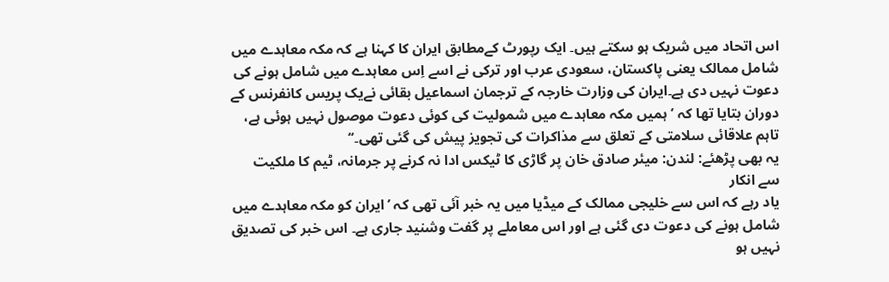اس اتحاد میں شریک ہو سکتے ہیں۔ ایک رپورٹ کےمطابق ایران کا کہنا ہے کہ مکہ معاہدے میں شامل ممالک یعنی پاکستان، سعودی عرب اور ترکی نے اسے اِس معاہدے میں شامل ہونے کی دعوت نہیں دی ہے۔ایران کی وزارت خارجہ کے ترجمان اسماعیل بقائی نےیک پریس کانفرنس کے دوران بتایا تھا کہ ’ہمیں مکہ معاہدے میں شمولیت کی کوئی دعوت موصول نہیں ہوئی ہے، تاہم علاقائی سلامتی کے تعلق سے مذاکرات کی تجویز پیش کی گئی تھی۔‘‘
یہ بھی پڑھئے: لندن: میئر صادق خان پر گاڑی کا ٹیکس ادا نہ کرنے پر جرمانہ، ٹیم کا ملکیت سے انکار
یاد رہے کہ اس سے خلیجی ممالک کے میڈیا میں یہ خبر آئی تھی کہ ’ایران کو مکہ معاہدے میں شامل ہونے کی دعوت دی گئی ہے اور اس معاملے پر گفت وشنید جاری ہے۔ اس خبر کی تصدیق نہیں ہو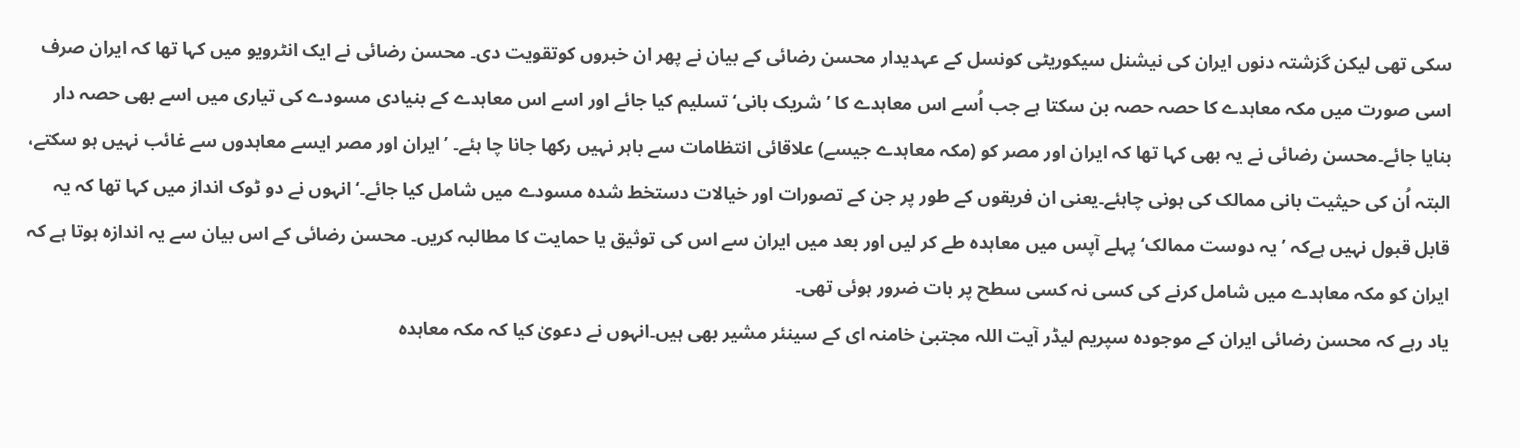سکی تھی لیکن گزشتہ دنوں ایران کی نیشنل سیکوریٹی کونسل کے عہدیدار محسن رضائی کے بیان نے پھر ان خبروں کوتقویت دی۔ محسن رضائی نے ایک انٹرویو میں کہا تھا کہ ایران صرف اسی صورت میں مکہ معاہدے کا حصہ حصہ بن سکتا ہے جب اُسے اس معاہدے کا ’شریک بانی‘ تسلیم کیا جائے اور اسے اس معاہدے کے بنیادی مسودے کی تیاری میں اسے بھی حصہ دار بنایا جائے۔محسن رضائی نے یہ بھی کہا تھا کہ ایران اور مصر کو (مکہ معاہدے جیسے) علاقائی انتظامات سے باہر نہیں رکھا جانا چا ہئے۔ ’ایران اور مصر ایسے معاہدوں سے غائب نہیں ہو سکتے، البتہ اُن کی حیثیت بانی ممالک کی ہونی چاہئے۔یعنی ان فریقوں کے طور پر جن کے تصورات اور خیالات دستخط شدہ مسودے میں شامل کیا جائے۔‘انہوں نے دو ٹوک انداز میں کہا تھا کہ یہ قابل قبول نہیں ہےکہ ’یہ دوست ممالک‘ پہلے آپس میں معاہدہ طے کر لیں اور بعد میں ایران سے اس کی توثیق یا حمایت کا مطالبہ کریں۔ محسن رضائی کے اس بیان سے یہ اندازہ ہوتا ہے کہ ایران کو مکہ معاہدے میں شامل کرنے کی کسی نہ کسی سطح پر بات ضرور ہوئی تھی۔
یاد رہے کہ محسن رضائی ایران کے موجودہ سپریم لیڈر آیت اللہ مجتبیٰ خامنہ ای کے سینئر مشیر بھی ہیں۔انہوں نے دعویٰ کیا کہ مکہ معاہدہ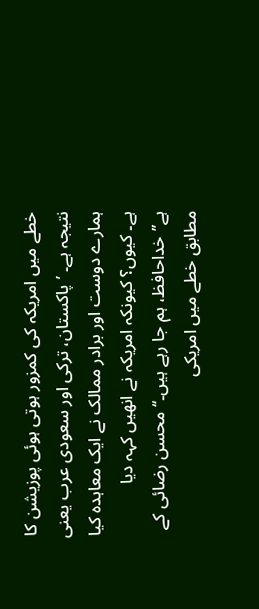خطے میں امریکہ کی کمزور ہوتی ہوئی پوزیشن کا نتیجہ ہے۔ ’پاکستان، ترکی اور سعودی عرب یعنی ہمارے دوست اور برادر ممالک نے ایک معاہدہ کیا ہے۔ کیوں؟ کیونکہ امریکہ نے انھیں کہہ دیا ہے’’خداحافظ، ہم جا رہے ہیں۔‘‘محسن رضائی کے مطابق خطے میں امریکی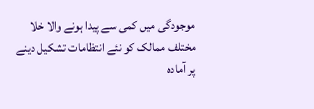موجودگی میں کمی سے پیدا ہونے والا خلا مختلف ممالک کو نئے انتظامات تشکیل دینے پر آمادہ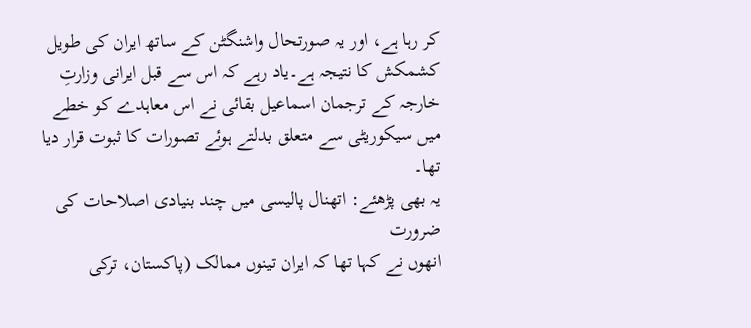کر رہا ہے، اور یہ صورتحال واشنگٹن کے ساتھ ایران کی طویل کشمکش کا نتیجہ ہے۔یاد رہے کہ اس سے قبل ایرانی وزارتِ خارجہ کے ترجمان اسماعیل بقائی نے اس معاہدے کو خطے میں سیکوریٹی سے متعلق بدلتے ہوئے تصورات کا ثبوت قرار دیا تھا۔
یہ بھی پڑھئے: اتھنال پالیسی میں چند بنیادی اصلاحات کی ضرورت
انھوں نے کہا تھا کہ ایران تینوں ممالک (پاکستان، ترکی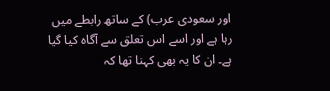اور سعودی عرب) کے ساتھ رابطے میں رہا ہے اور اسے اس تعلق سے آگاہ کیا گیا ہے۔ ان کا یہ بھی کہنا تھا کہ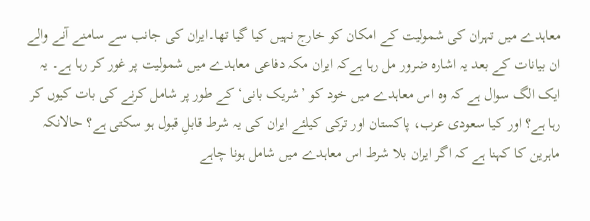معاہدے میں تہران کی شمولیت کے امکان کو خارج نہیں کیا گیا تھا۔ایران کی جانب سے سامنے آنے والے ان بیانات کے بعد یہ اشارہ ضرور مل رہا ہےکہ ایران مکہ دفاعی معاہدے میں شمولیت پر غور کر رہا ہے۔ یہ ایک الگ سوال ہے کہ وہ اس معاہدے میں خود کو ’شریک بانی‘ کے طور پر شامل کرنے کی بات کیوں کر رہا ہے؟ اور کیا سعودی عرب، پاکستان اور ترکی کیلئے ایران کی یہ شرط قابلِ قبول ہو سکتی ہے؟ حالانکہ ماہرین کا کہنا ہے کہ اگر ایران بلا شرط اس معاہدے میں شامل ہونا چاہے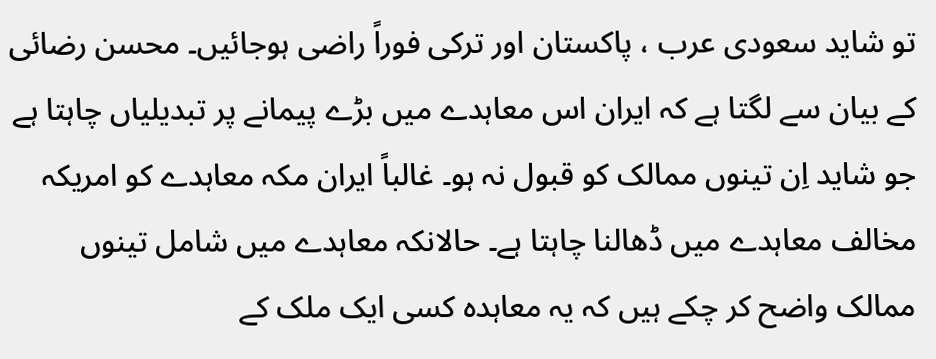تو شاید سعودی عرب ، پاکستان اور ترکی فوراً راضی ہوجائیں۔ محسن رضائی کے بیان سے لگتا ہے کہ ایران اس معاہدے میں بڑے پیمانے پر تبدیلیاں چاہتا ہے جو شاید اِن تینوں ممالک کو قبول نہ ہو۔ غالباً ایران مکہ معاہدے کو امریکہ مخالف معاہدے میں ڈھالنا چاہتا ہے۔ حالانکہ معاہدے میں شامل تینوں ممالک واضح کر چکے ہیں کہ یہ معاہدہ کسی ایک ملک کے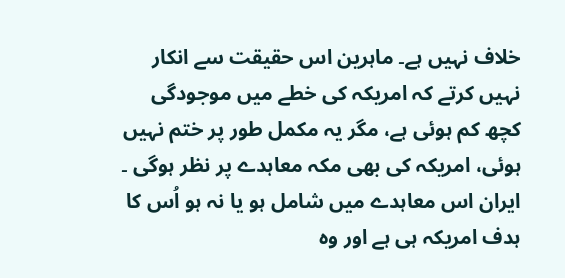خلاف نہیں ہے۔ ماہرین اس حقیقت سے انکار نہیں کرتے کہ امریکہ کی خطے میں موجودگی کچھ کم ہوئی ہے، مگر یہ مکمل طور پر ختم نہیں ہوئی، امریکہ کی بھی مکہ معاہدے پر نظر ہوگی ۔ ایران اس معاہدے میں شامل ہو یا نہ ہو اُس کا ہدف امریکہ ہی ہے اور وہ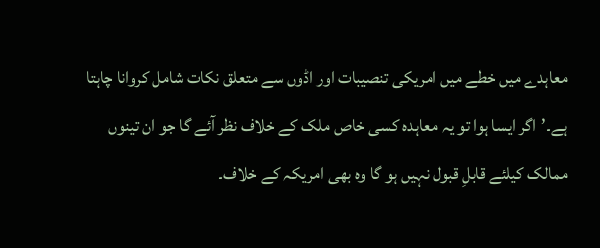معاہدے میں خطے میں امریکی تنصیبات اور اڈوں سے متعلق نکات شامل کروانا چاہتا ہے۔’اگر ایسا ہوا تو یہ معاہدہ کسی خاص ملک کے خلاف نظر آئے گا جو ان تینوں ممالک کیلئے قابلِ قبول نہیں ہو گا وہ بھی امریکہ کے خلاف۔